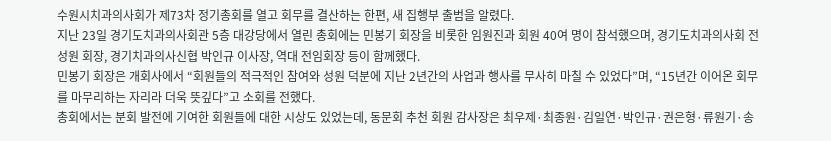수원시치과의사회가 제73차 정기총회를 열고 회무를 결산하는 한편, 새 집행부 출범을 알렸다.
지난 23일 경기도치과의사회관 5층 대강당에서 열린 총회에는 민봉기 회장을 비롯한 임원진과 회원 40여 명이 참석했으며, 경기도치과의사회 전성원 회장, 경기치과의사신협 박인규 이사장, 역대 전임회장 등이 함께했다.
민봉기 회장은 개회사에서 “회원들의 적극적인 참여와 성원 덕분에 지난 2년간의 사업과 행사를 무사히 마칠 수 있었다”며, “15년간 이어온 회무를 마무리하는 자리라 더욱 뜻깊다”고 소회를 전했다.
총회에서는 분회 발전에 기여한 회원들에 대한 시상도 있었는데, 동문회 추천 회원 감사장은 최우제·최종원·김일연·박인규·권은형·류원기·송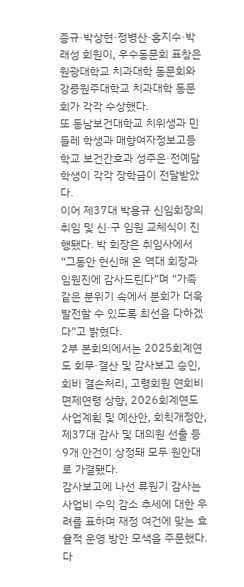종규·박상현·정병산·홍지수·박래성 회원이, 우수동문회 표창은 원광대학교 치과대학 동문회와 강릉원주대학교 치과대학 동문회가 각각 수상했다.
또 동남보건대학교 치위생과 민들레 학생과 매향여자정보고등학교 보건간호과 성주은·전예담 학생이 각각 장학금이 전달받았다.
이어 제37대 박용규 신임회장의 취임 및 신·구 임원 교체식이 진행됐다. 박 회장은 취임사에서 “그동안 헌신해 온 역대 회장과 임원진에 감사드린다”며 “가족 같은 분위기 속에서 분회가 더욱 발전할 수 있도록 최선을 다하겠다”고 밝혔다.
2부 본회의에서는 2025회계연도 회무·결산 및 감사보고 승인, 회비 결손처리, 고령회원 연회비 면제연령 상향, 2026회계연도 사업계획 및 예산안, 회칙개정안, 제37대 감사 및 대의원 선출 등 9개 안건이 상정돼 모두 원안대로 가결됐다.
감사보고에 나선 류원기 감사는 사업비 수익 감소 추세에 대한 우려를 표하며 재정 여건에 맞는 효율적 운영 방안 모색을 주문했다. 다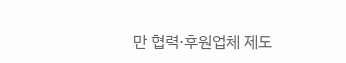만 협력·후원업체 제도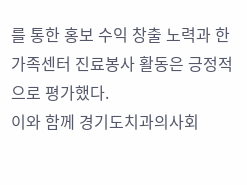를 통한 홍보 수익 창출 노력과 한가족센터 진료봉사 활동은 긍정적으로 평가했다.
이와 함께 경기도치과의사회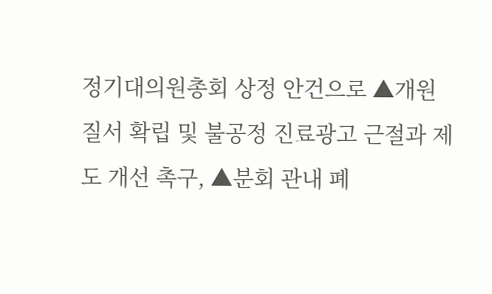정기대의원총회 상정 안건으로 ▲개원질서 확립 및 불공정 진료광고 근절과 제도 개선 촉구, ▲분회 관내 폐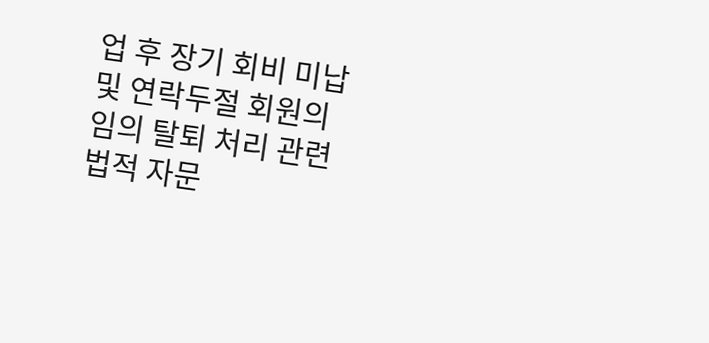업 후 장기 회비 미납 및 연락두절 회원의 임의 탈퇴 처리 관련 법적 자문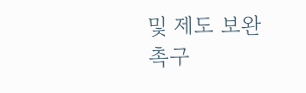및 제도 보완 촉구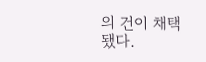의 건이 채택됐다.